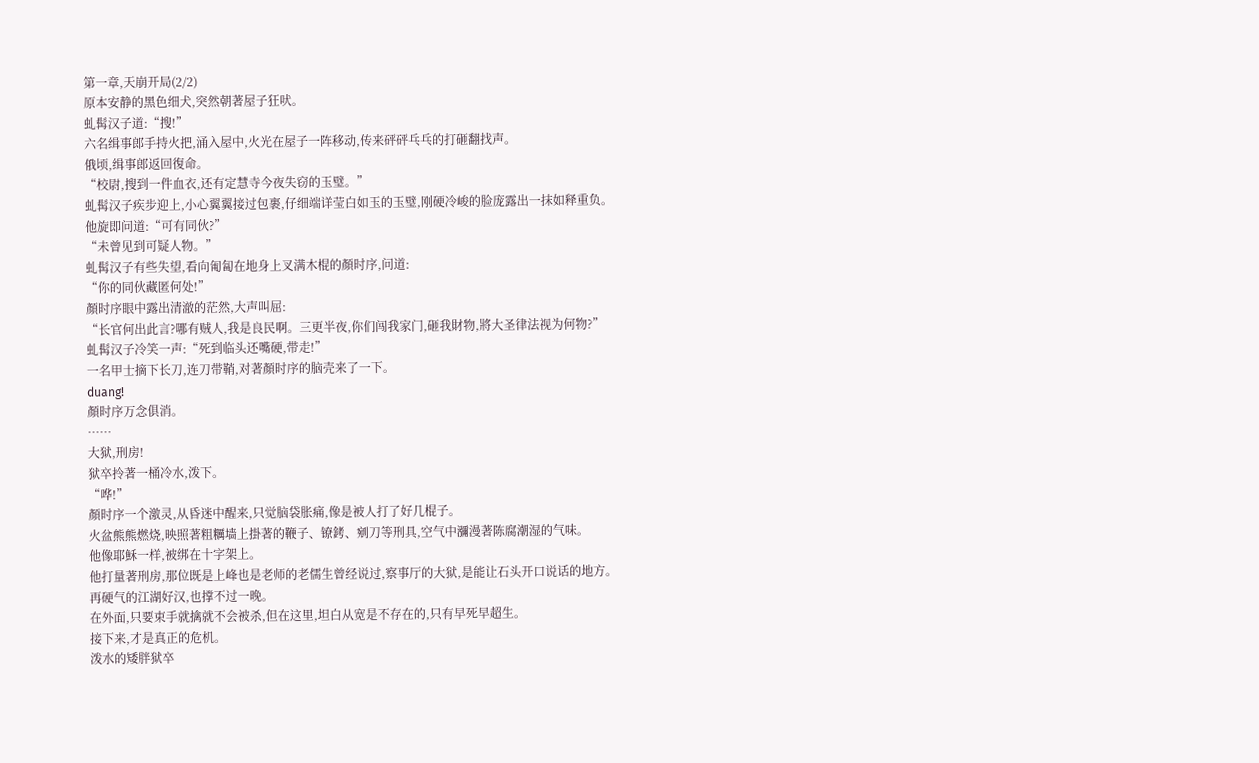第一章,天崩开局(2/2)
原本安静的黑色细犬,突然朝著屋子狂吠。
虬髯汉子道:“搜!”
六名缉事郎手持火把,涌入屋中,火光在屋子一阵移动,传来砰砰乓乓的打砸翻找声。
俄顷,缉事郎返回復命。
“校尉,搜到一件血衣,还有定慧寺今夜失窃的玉璧。”
虬髯汉子疾步迎上,小心翼翼接过包裹,仔细端详莹白如玉的玉璧,刚硬冷峻的脸庞露出一抹如释重负。
他旋即问道:“可有同伙?”
“未曾见到可疑人物。”
虬髯汉子有些失望,看向匍匐在地身上叉满木棍的顏时序,问道:
“你的同伙藏匿何处!”
顏时序眼中露出清澈的茫然,大声叫屈:
“长官何出此言?哪有贼人,我是良民啊。三更半夜,你们闯我家门,砸我財物,將大圣律法视为何物?”
虬髯汉子冷笑一声:“死到临头还嘴硬,带走!”
一名甲士摘下长刀,连刀带鞘,对著顏时序的脑壳来了一下。
duang!
顏时序万念俱消。
……
大狱,刑房!
狱卒拎著一桶冷水,泼下。
“哗!”
顏时序一个激灵,从昏迷中醒来,只觉脑袋胀痛,像是被人打了好几棍子。
火盆熊熊燃烧,映照著粗糲墙上掛著的鞭子、镣銬、剜刀等刑具,空气中瀰漫著陈腐潮湿的气味。
他像耶穌一样,被绑在十字架上。
他打量著刑房,那位既是上峰也是老师的老儒生曾经说过,察事厅的大狱,是能让石头开口说话的地方。
再硬气的江湖好汉,也撑不过一晚。
在外面,只要束手就擒就不会被杀,但在这里,坦白从宽是不存在的,只有早死早超生。
接下来,才是真正的危机。
泼水的矮胖狱卒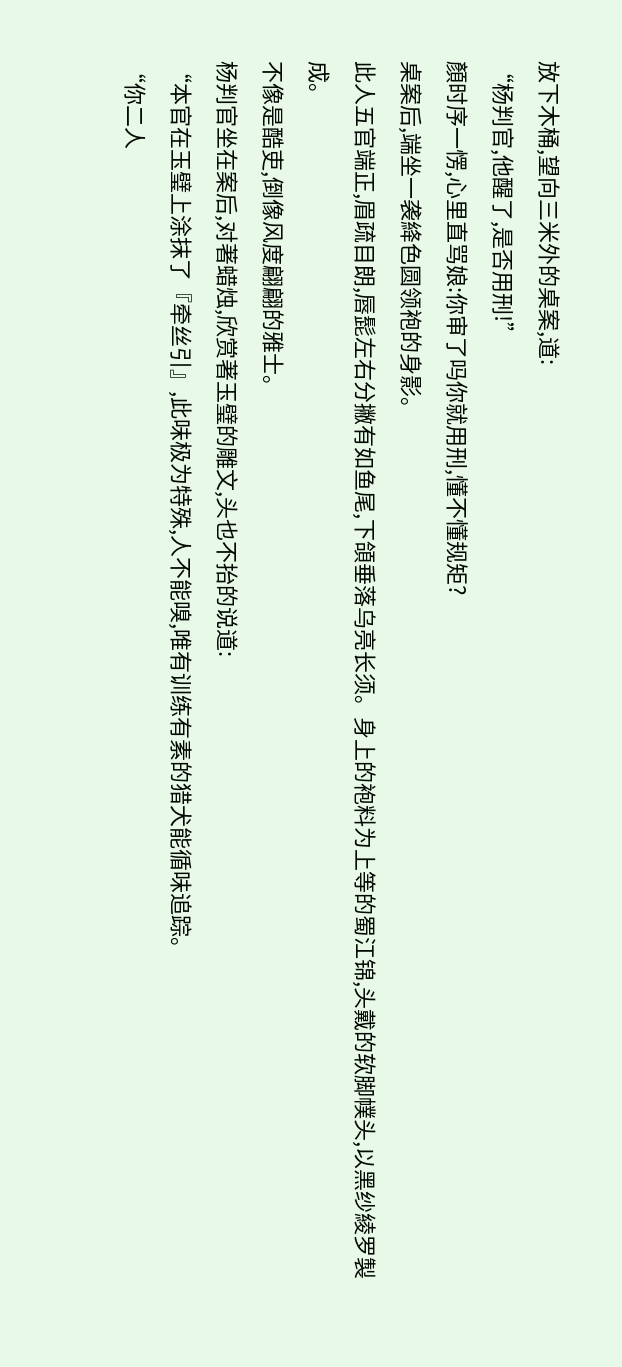放下木桶,望向三米外的桌案,道:
“杨判官,他醒了,是否用刑!”
顏时序一愣,心里直骂娘:你审了吗你就用刑,懂不懂规矩?
桌案后,端坐一袭絳色圆领袍的身影。
此人五官端正,眉疏目朗,唇髭左右分撇有如鱼尾,下頜垂落乌亮长须。身上的袍料为上等的蜀江锦,头戴的软脚幞头,以黑纱綾罗製成。
不像是酷吏,倒像风度翩翩的雅士。
杨判官坐在案后,对著蜡烛,欣赏著玉璧的雕文,头也不抬的说道:
“本官在玉璧上涂抹了『牵丝引』,此味极为特殊,人不能嗅,唯有训练有素的猎犬能循味追踪。
“你二人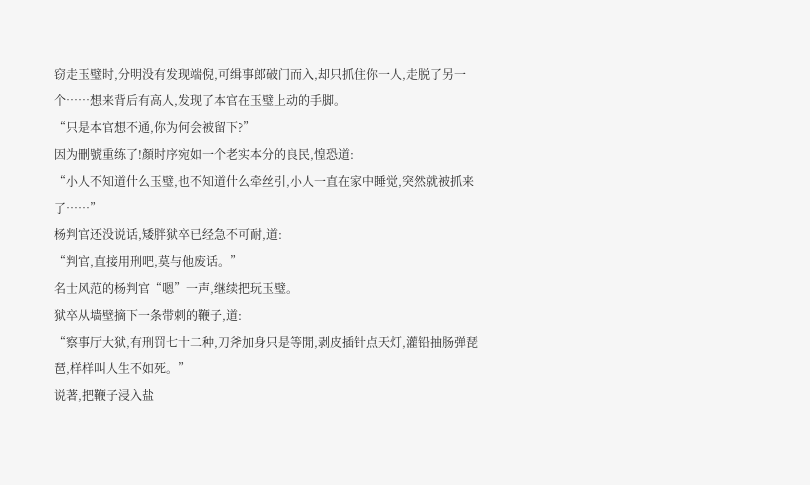窃走玉璧时,分明没有发现端倪,可缉事郎破门而入,却只抓住你一人,走脱了另一个……想来背后有高人,发现了本官在玉璧上动的手脚。
“只是本官想不通,你为何会被留下?”
因为刪號重练了!顏时序宛如一个老实本分的良民,惶恐道:
“小人不知道什么玉璧,也不知道什么牵丝引,小人一直在家中睡觉,突然就被抓来了……”
杨判官还没说话,矮胖狱卒已经急不可耐,道:
“判官,直接用刑吧,莫与他废话。”
名士风范的杨判官“嗯”一声,继续把玩玉璧。
狱卒从墙壁摘下一条带刺的鞭子,道:
“察事厅大狱,有刑罚七十二种,刀斧加身只是等閒,剥皮插针点天灯,灌铅抽肠弹琵琶,样样叫人生不如死。”
说著,把鞭子浸入盐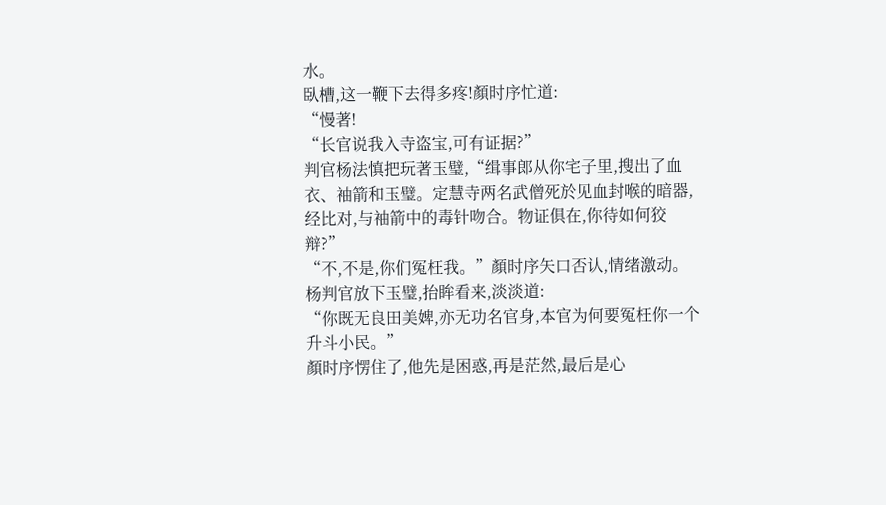水。
臥槽,这一鞭下去得多疼!顏时序忙道:
“慢著!
“长官说我入寺盗宝,可有证据?”
判官杨法慎把玩著玉璧,“缉事郎从你宅子里,搜出了血衣、袖箭和玉璧。定慧寺两名武僧死於见血封喉的暗器,经比对,与袖箭中的毒针吻合。物证俱在,你待如何狡辩?”
“不,不是,你们冤枉我。”顏时序矢口否认,情绪激动。
杨判官放下玉璧,抬眸看来,淡淡道:
“你既无良田美婢,亦无功名官身,本官为何要冤枉你一个升斗小民。”
顏时序愣住了,他先是困惑,再是茫然,最后是心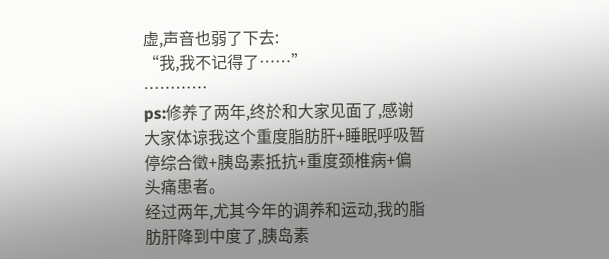虚,声音也弱了下去:
“我,我不记得了……”
…………
ps:修养了两年,终於和大家见面了,感谢大家体谅我这个重度脂肪肝+睡眠呼吸暂停综合徵+胰岛素抵抗+重度颈椎病+偏头痛患者。
经过两年,尤其今年的调养和运动,我的脂肪肝降到中度了,胰岛素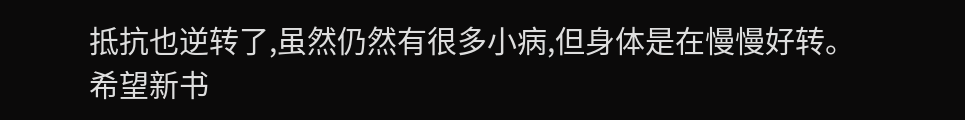抵抗也逆转了,虽然仍然有很多小病,但身体是在慢慢好转。
希望新书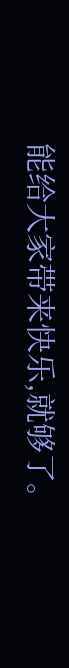能给大家带来快乐,就够了。